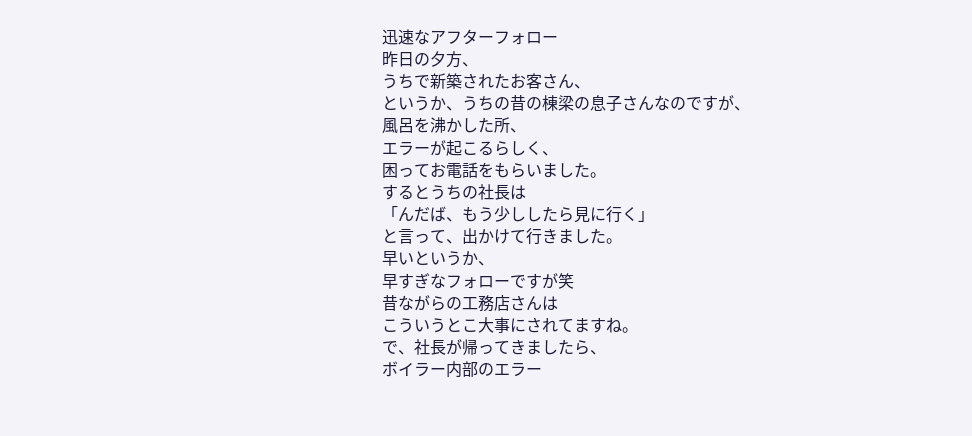迅速なアフターフォロー
昨日の夕方、
うちで新築されたお客さん、
というか、うちの昔の棟梁の息子さんなのですが、
風呂を沸かした所、
エラーが起こるらしく、
困ってお電話をもらいました。
するとうちの社長は
「んだば、もう少ししたら見に行く」
と言って、出かけて行きました。
早いというか、
早すぎなフォローですが笑
昔ながらの工務店さんは
こういうとこ大事にされてますね。
で、社長が帰ってきましたら、
ボイラー内部のエラー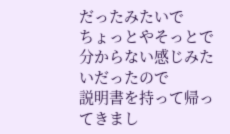だったみたいで
ちょっとやそっとで分からない感じみたいだったので
説明書を持って帰ってきまし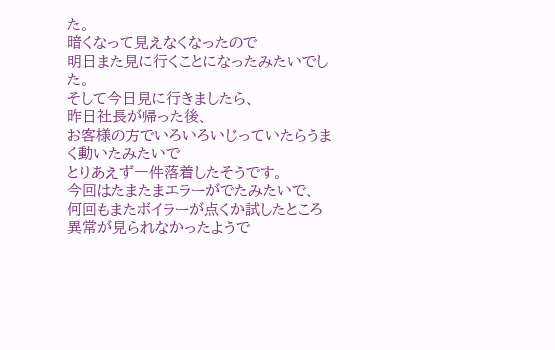た。
暗くなって見えなくなったので
明日また見に行くことになったみたいでした。
そして今日見に行きましたら、
昨日社長が帰った後、
お客様の方でいろいろいじっていたらうまく動いたみたいで
とりあえず一件落着したそうです。
今回はたまたまエラーがでたみたいで、
何回もまたボイラーが点くか試したところ
異常が見られなかったようで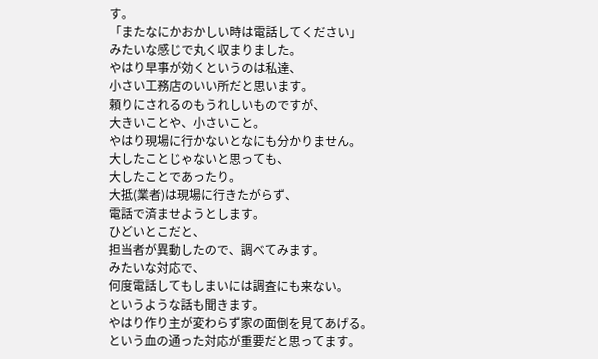す。
「またなにかおかしい時は電話してください」
みたいな感じで丸く収まりました。
やはり早事が効くというのは私達、
小さい工務店のいい所だと思います。
頼りにされるのもうれしいものですが、
大きいことや、小さいこと。
やはり現場に行かないとなにも分かりません。
大したことじゃないと思っても、
大したことであったり。
大抵(業者)は現場に行きたがらず、
電話で済ませようとします。
ひどいとこだと、
担当者が異動したので、調べてみます。
みたいな対応で、
何度電話してもしまいには調査にも来ない。
というような話も聞きます。
やはり作り主が変わらず家の面倒を見てあげる。
という血の通った対応が重要だと思ってます。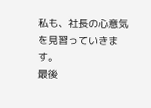私も、社長の心意気を見習っていきます。
最後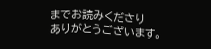までお読みくださり
ありがとうございます。